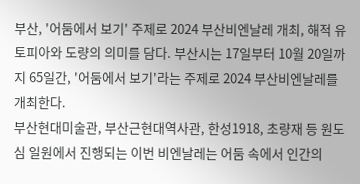부산, '어둠에서 보기' 주제로 2024 부산비엔날레 개최, 해적 유토피아와 도량의 의미를 담다. 부산시는 17일부터 10월 20일까지 65일간, '어둠에서 보기'라는 주제로 2024 부산비엔날레를 개최한다.
부산현대미술관, 부산근현대역사관, 한성1918, 초량재 등 원도심 일원에서 진행되는 이번 비엔날레는 어둠 속에서 인간의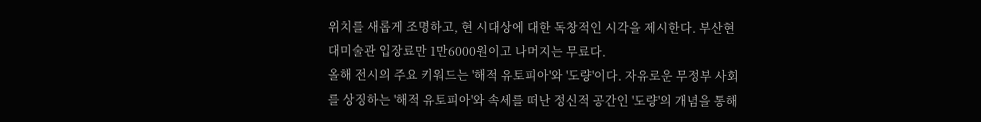위치를 새롭게 조명하고, 현 시대상에 대한 독창적인 시각을 제시한다. 부산현대미술관 입장료만 1만6000원이고 나머지는 무료다.
올해 전시의 주요 키워드는 '해적 유토피아'와 '도량'이다. 자유로운 무정부 사회를 상징하는 '해적 유토피아'와 속세를 떠난 정신적 공간인 '도량'의 개념을 통해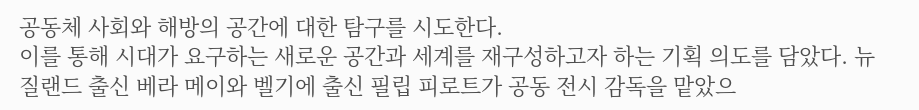공동체 사회와 해방의 공간에 대한 탐구를 시도한다.
이를 통해 시대가 요구하는 새로운 공간과 세계를 재구성하고자 하는 기획 의도를 담았다. 뉴질랜드 출신 베라 메이와 벨기에 출신 필립 피로트가 공동 전시 감독을 맡았으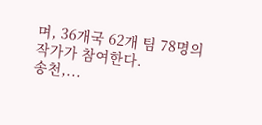며, 36개국 62개 팀 78명의 작가가 참여한다.
송천,...